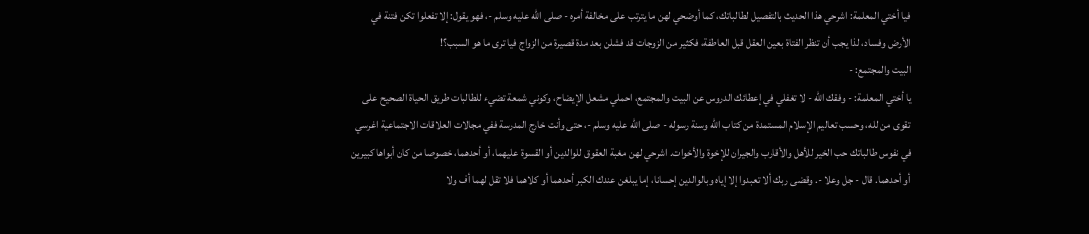فيا أختي المعلمة: اشرحي هذا الحديث بالتفصيل لطالباتك، كما أوضحي لهن ما يترتب على مخالفة أمره - صلى الله عليه وسلم -، فهو يقول: إلا تفعلوا تكن فتنة في الأرض وفساد، لذا يجب أن تنظر الفتاة بعين العقل قبل العاطفة، فكثير من الزوجات قد فشلن بعد مدة قصيرة من الزواج فيا ترى ما هو السبب؟!
البيت والمجتمع: -
يا أختي المعلمة: - وفقك الله - لا تغفلي في إعطائك الدروس عن البيت والمجتمع، احملي مشعل الإيضاح، وكوني شمعة تضيء للطالبات طريق الحياة الصحيح على تقوى من لله، وحسب تعاليم الإسلام المستمدة من كتاب الله وسنة رسوله - صلى الله عليه وسلم -، حتى وأنت خارج المدرسة ففي مجالات العلاقات الاجتماعية اغرسي في نفوس طالباتك حب الخير للأهل والأقارب والجيران للإخوة والأخوات. اشرحي لهن مغبة العقوق للوالدين أو القسوة عليهما، أو أحدهما، خصوصا من كان أبواها كبيرين أو أحدهما. قال - جل وعلا -. وقضى ربك ألا تعبدوا إلا إياه وبالوالدين إحسانا، إما يبلغن عندك الكبر أحدهما أو كلاهما فلا تقل لهما أف ولا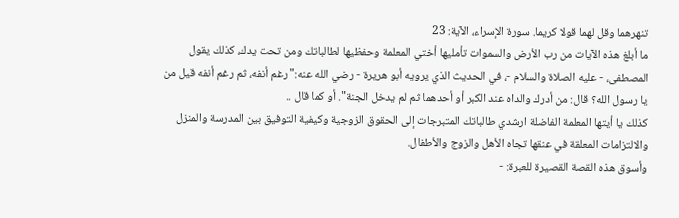تنهرهما وقل لهما قولا كريما. سورة الإسراء، الآية: 23
ما أبلغ هذه الآيات من رب الأرض والسموات تأمليها أختي المعلمة وحفظيها لطالباتك ومن تحت يدك، كذلك يقول المصطفى، - عليه الصلاة والسلام -، في الحديث الذي يرويه أبو هريرة - رضي الله عنه:"رغم أنفه، ثم رغم أنفه قيل من يا رسول الله؟ قال: من أدرك والداه عند الكبر أو أحدهما ثم لم يدخل الجنة". أو كما قال ..
كذلك يا أيتها المعلمة الفاضلة ارشدي طالباتك المتبرجات إلى الحقوق الزوجية وكيفية التوفيق بين المدرسة والمنزل والالتزامات المعلقة في عنقها تجاه الأهل والزوج والأطفال.
وأسوق هذه القصة القصيرة للعبرة: -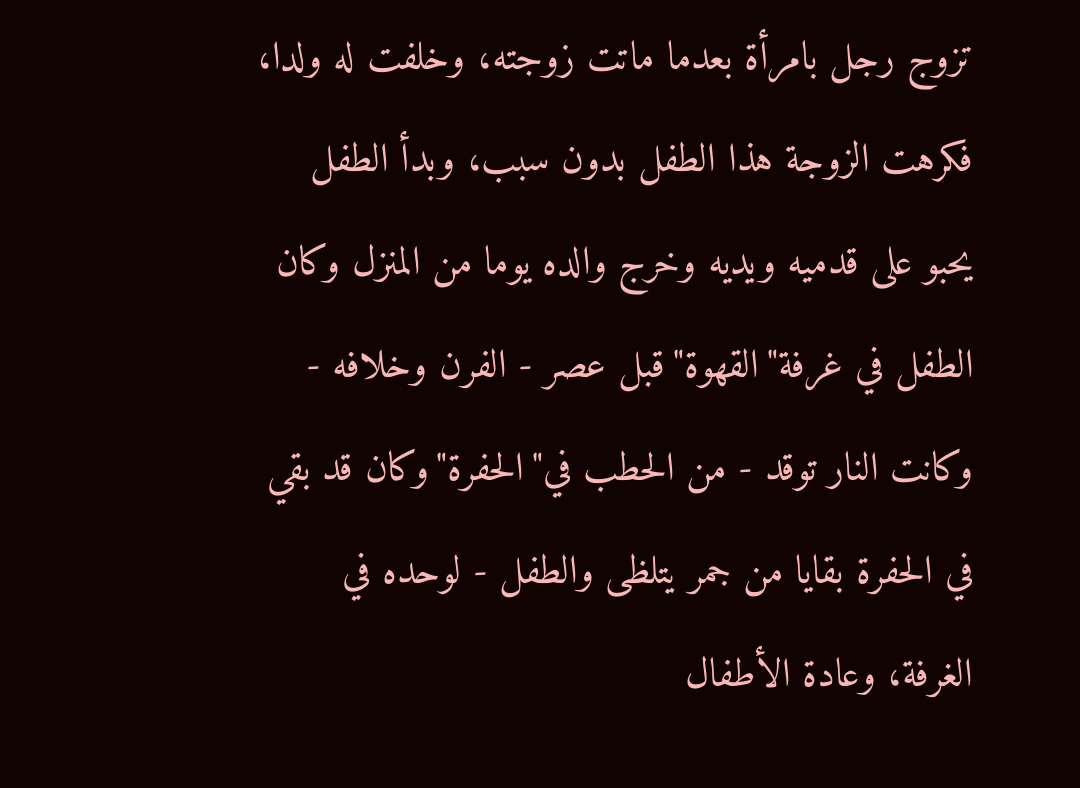تزوج رجل بامرأة بعدما ماتت زوجته، وخلفت له ولدا، فكرهت الزوجة هذا الطفل بدون سبب، وبدأ الطفل يحبو على قدميه ويديه وخرج والده يوما من المنزل وكان الطفل في غرفة"القهوة"قبل عصر - الفرن وخلافه - وكانت النار توقد - من الحطب في"الحفرة"وكان قد بقي في الحفرة بقايا من جمر يتلظى والطفل - لوحده في الغرفة، وعادة الأطفال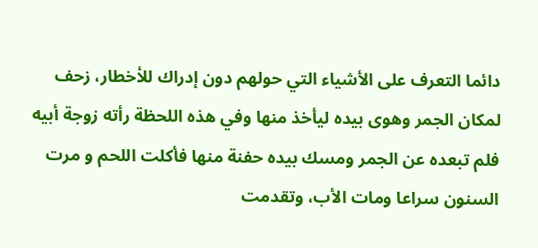دائما التعرف على الأشياء التي حولهم دون إدراك للأخطار، زحف لمكان الجمر وهوى بيده ليأخذ منها وفي هذه اللحظة رأته زوجة أبيه فلم تبعده عن الجمر ومسك بيده حفنة منها فأكلت اللحم و مرت السنون سراعا ومات الأب، وتقدمت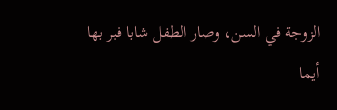الزوجة في السن، وصار الطفل شابا فبر بها أيما